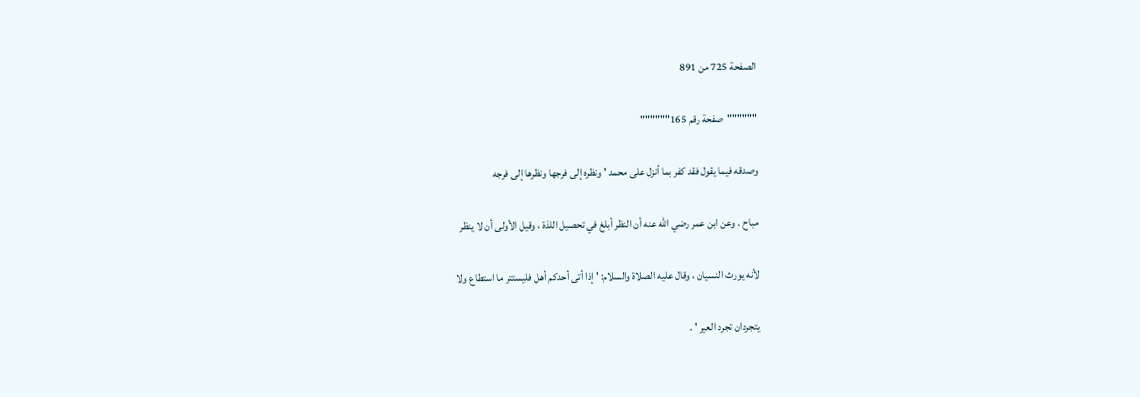الصفحة 725 من 891

""""""صفحة رقم 165""""""

وصدقه فيما يقول فقد كفر بما أنزل على محمد ' ونظره إلى فرجها ونظرها إلى فرجه

مباح . وعن ابن عمر رضي الله عنه أن النظر أبلغ في تحصيل اللذة ، وقيل الأولى أن لا ينظر

لأنه يورث النسيان ، وقال عليه الصلاة والسلام: ' إذا أتى أحدكم أهل فليستتر ما استطاع ولا

يتجردان تجرد العير ' .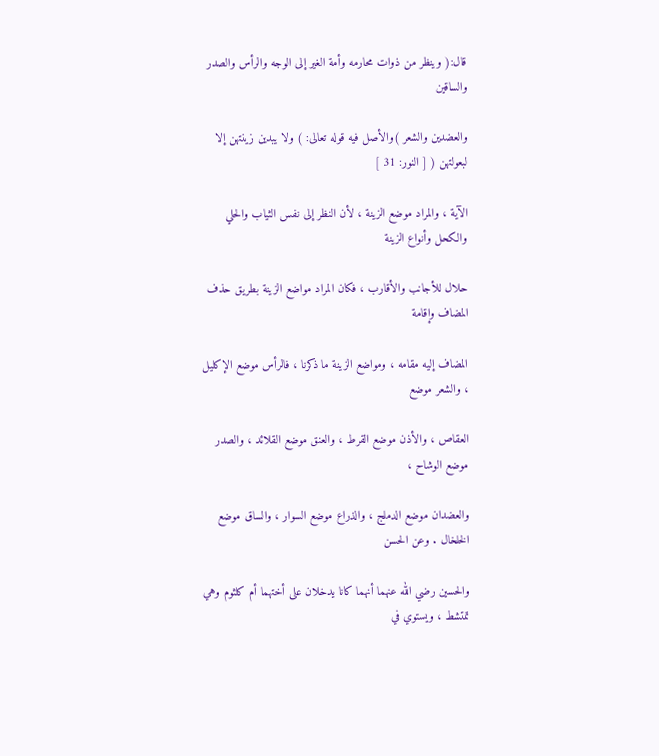قال:( وينظر من ذوات محارمه وأمة الغير إلى الوجه والرأس والصدر والساقين

والعضدين والشعر )والأصل فيه قوله تعالى: ) ولا يبدين زينتهن إلا لبعولتهن ( [ النور: 31 ]

الآية ، والمراد موضع الزينة ، لأن النظر إلى نفس الثياب والحلي والكحل وأنواع الزينة

حلال للأجانب والأقارب ، فكان المراد مواضع الزينة بطريق حذف المضاف وإقامة

المضاف إليه مقامه ، ومواضع الزينة ما ذكرنا ، فالرأس موضع الإكليل ، والشعر موضع

العقاص ، والأذن موضع القرط ، والعنق موضع القلائد ، والصدر موضع الوشاح ،

والعضدان موضع الدملج ، والذراع موضع السوار ، والساق موضع الخلخال . وعن الحسن

والحسين رضي الله عنهما أنهما كانا يدخلان على أختهما أم كلثوم وهي تمتشط ، ويستوي في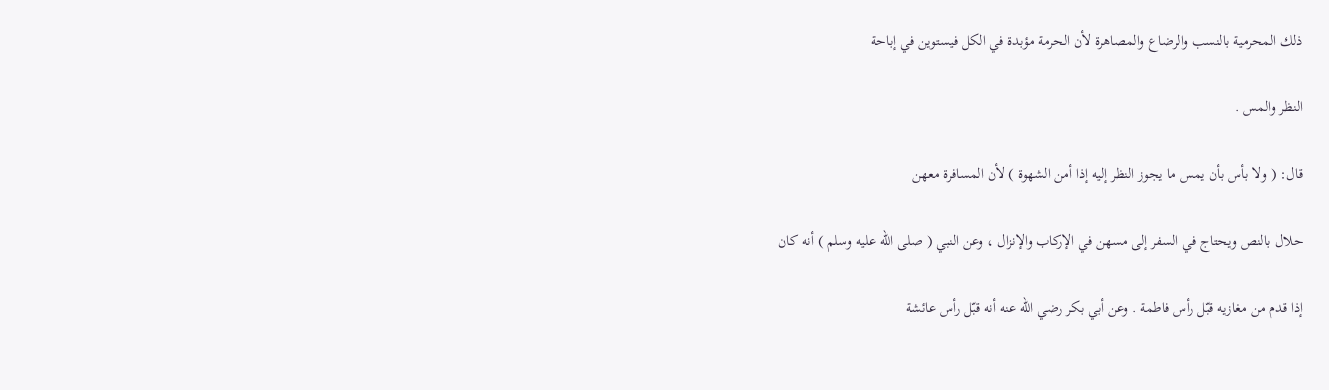ذلك المحرمية بالنسب والرضاع والمصاهرة لأن الحرمة مؤبدة في الكل فيستوين في إباحة

النظر والمس .

قال: ( ولا بأس بأن يمس ما يجوز النظر إليه إذا أمن الشهوة ) لأن المسافرة معهن

حلال بالنص ويحتاج في السفر إلى مسهن في الإركاب والإنزال ، وعن النبي ( صلى الله عليه وسلم ) أنه كان

إذا قدم من مغازيه قبّل رأس فاطمة . وعن أبي بكر رضي الله عنه أنه قبّل رأس عائشة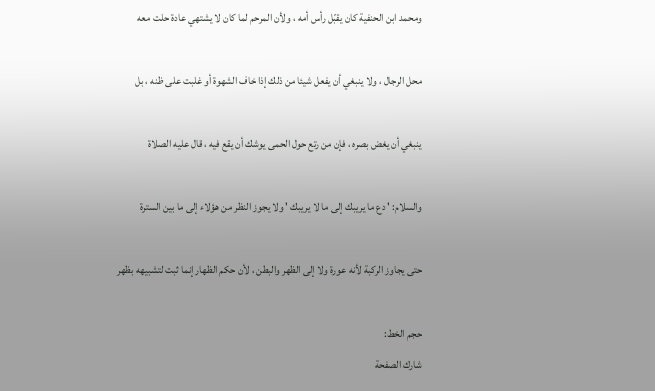ومحمد ابن الحنفية كان يقبّل رأس أمه ، ولأن المرحم لما كان لا يشتهي عادة حلت معه

محل الرجال ، ولا ينبغي أن يفعل شيئا من ذلك إذا خاف الشهوة أو غلبت على ظنه ، بل

ينبغي أن يغض بصره ، فإن من رتع حول الحمى يوشك أن يقع فيه ، قال عليه الصلاة

والسلام: ' دع ما يريبك إلى ما لا يريبك ' ولا يجوز النظر من هؤلاء إلى ما بين السترة

حتى يجاوز الركبة لأنه عورة ولا إلى الظهر والبطن ، لأن حكم الظهار إنما ثبت لتشبيهه بظهر

حجم الخط:
شارك الصفحة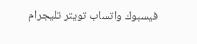فيسبوك واتساب تويتر تليجرام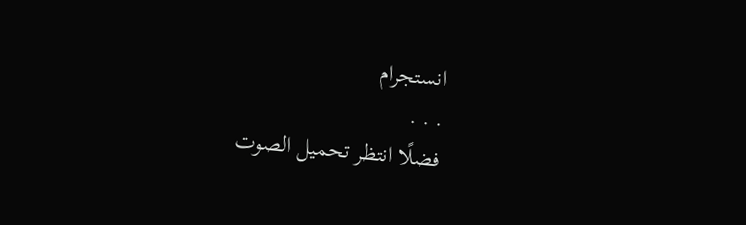انستجرام
. . .
فضلًا انتظر تحميل الصوت